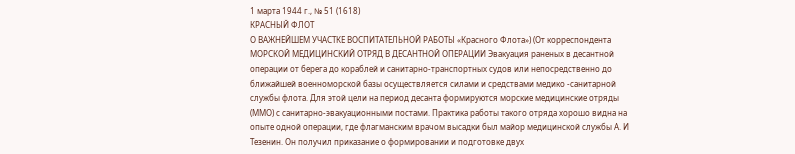1 марта 1944 г., № 51 (1618)
КРАСНЫЙ ФЛОТ
О ВАЖНЕЙШЕМ УЧАСТКЕ ВОСПИТАТЕЛЬНОЙ РАБОТЫ «Красного Флота») (От корреспондента
МОРСКОЙ МЕДИЦИНСКИЙ ОТРЯД В ДЕСАНТНОЙ ОПЕРАЦИИ Эвакуация раненых в десантной операции от берега до кораблей и санитарно-транспортных судов или непосредственно до ближайшей военноморской базы осуществляется силами и средствами медико -санитарной службы флота. Для этой цели на период десанта формируются морские медицинские отряды (МMО) с санитарно-эвакуационными постами. Практика работы такого отряда хорошо видна на опыте одной операции, где флагманским врачом высадки был майор медицинской службы А. И Тезенин. Он получил приказание о формировании и подготовке двух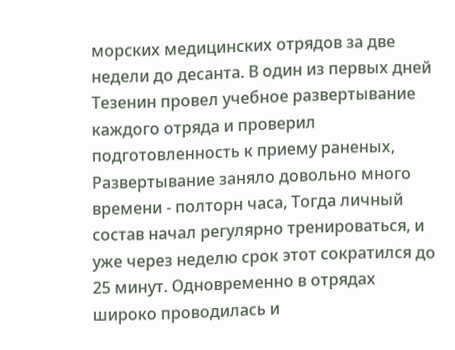морских медицинских отрядов за две недели до десанта. В один из первых дней Тезенин провел учебное развертывание каждого отряда и проверил подготовленность к приему раненых, Развертывание заняло довольно много времени - полторн часа, Тогда личный состав начал регулярно тренироваться, и уже через неделю срок этот сократился до 25 минут. Одновременно в отрядах широко проводилась и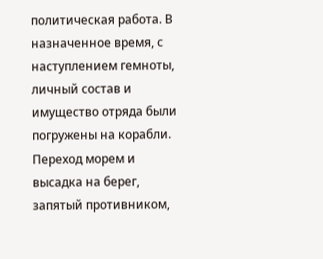политическая работа. В назначенное время, с наступлением гемноты, личный состав и имущество отряда были погружены на корабли. Переход морем и высадка на берег, запятый противником,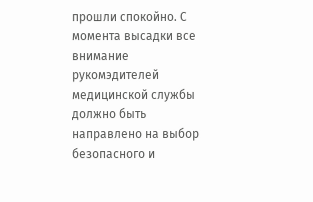прошли спокойно. С момента высадки все внимание рукомэдителей медицинской службы должно быть направлено на выбор безопасного и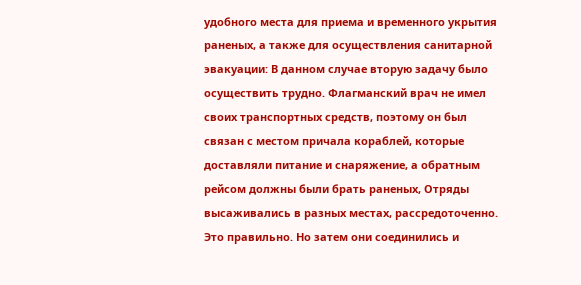удобного места для приема и временного укрытия раненых, а также для осуществления санитарной эвакуации: В данном случае вторую задачу было осуществить трудно. Флагманский врач не имел своих транспортных средств, поэтому он был связан с местом причала кораблей, которые доставляли питание и снаряжение, а обратным рейсом должны были брать раненых, Отряды высаживались в разных местах, рассредоточенно. Это правильно. Но затем они соединились и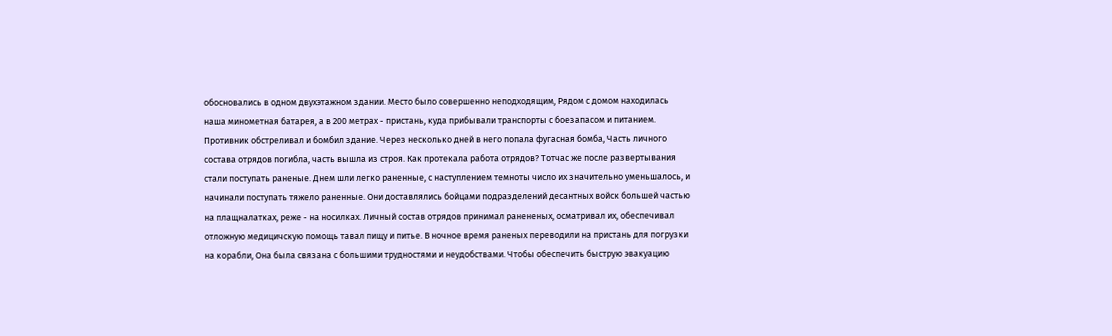обосновались в одном двухэтажном здании. Место было совершенно неподходящим, Рядом с домом находилась наша минометная батарея, а в 200 метрах - пристань, куда прибывали транспорты с боезапасом и питанием. Противник обстреливал и бомбил здание. Через несколько дней в него попала фугасная бомба, Часть личного состава отрядов погибла, часть вышла из строя. Как протекала работа отрядов? Тотчас же после развертывания стали поступать раненые. Днем шли легко раненные, с наступлением темноты число их значительно уменьшалось, и начинали поступать тяжело раненные. Они доставлялись бойцами подразделений десантных войск большей частью на плащналатках, реже - на носилках. Личный состав отрядов принимал ранененых, осматривал их, обеспечивал отложную медицичскую помощь тавал пищу и питье. В ночное время раненых переводили на пристань для погрузки на корабли, Она была связана с большими трудностями и неудобствами. Чтобы обеспечить быструю эвакуацию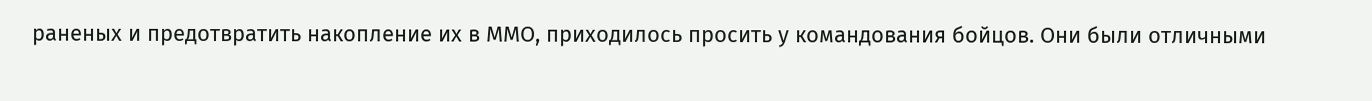раненых и предотвратить накопление их в ММО, приходилось просить у командования бойцов. Они были отличными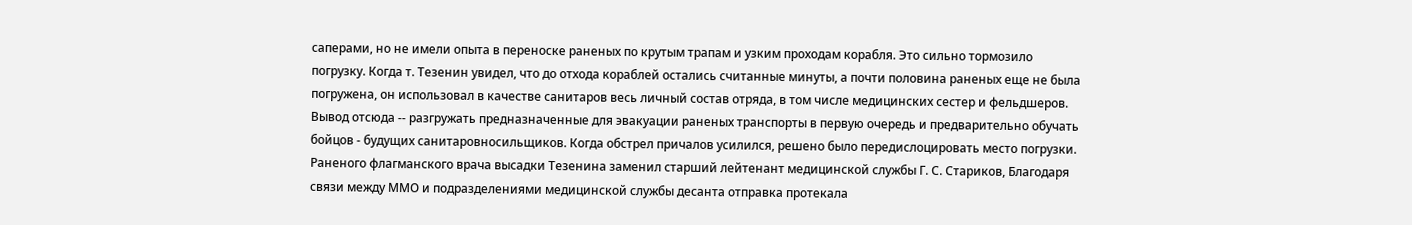саперами, но не имели опыта в переноске раненых по крутым трапам и узким проходам корабля. Это сильно тормозило погрузку. Когда т. Тезенин увидел, что до отхода кораблей остались считанные минуты, а почти половина раненых еще не была погружена, он использовал в качестве санитаров весь личный состав отряда, в том числе медицинских сестер и фельдшеров. Вывод отсюда -- разгружать предназначенные для эвакуации раненых транспорты в первую очередь и предварительно обучать бойцов - будущих санитаровносильщиков. Когда обстрел причалов усилился, решено было передислоцировать место погрузки. Раненого флагманского врача высадки Тезенина заменил старший лейтенант медицинской службы Г. С. Стариков, Благодаря связи между ММО и подразделениями медицинской службы десанта отправка протекала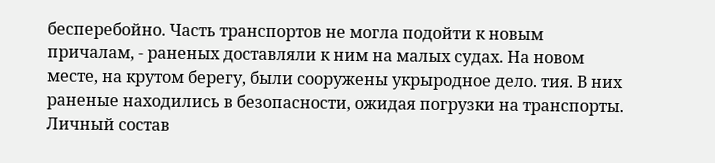бесперебойно. Часть транспортов не могла подойти к новым причалам, - раненых доставляли к ним на малых судах. На новом месте, на крутом берегу, были сооружены укрыродное дело. тия. В них раненые находились в безопасности, ожидая погрузки на транспорты. Личный состав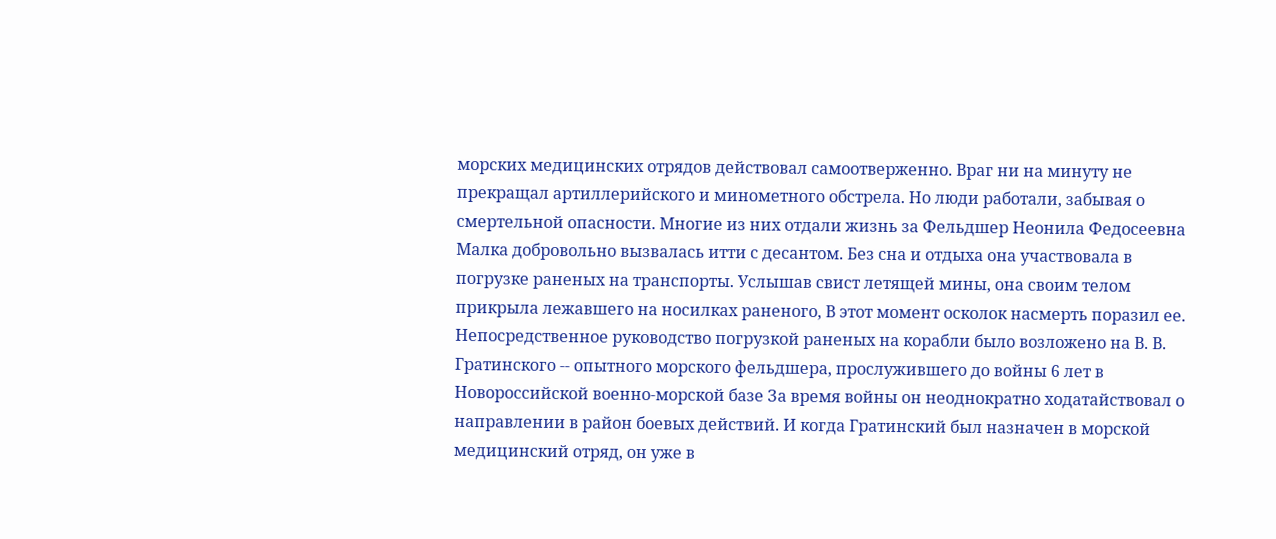морских медицинских отрядов действовал самоотверженно. Враг ни на минуту не прекращал артиллерийского и минометного обстрела. Но люди работали, забывая о смертельной опасности. Многие из них отдали жизнь за Фельдшер Неонила Федосеевна Малка добровольно вызвалась итти с десантом. Без сна и отдыха она участвовала в погрузке раненых на транспорты. Услышав свист летящей мины, она своим телом прикрыла лежавшего на носилках раненого, В этот момент осколок насмерть поразил ее. Непосредственное руководство погрузкой раненых на корабли было возложено на В. В. Гратинского -- опытного морского фельдшера, прослужившего до войны 6 лет в Новороссийской военно-морской базе За время войны он неоднократно ходатайствовал о направлении в район боевых действий. И когда Гратинский был назначен в морской медицинский отряд, он уже в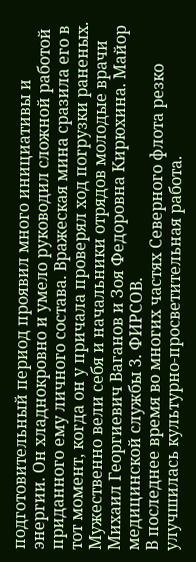подготовительный период проявил много инициативы и энергии. Он хладнокровно и умело руководил сложной работой приданного ему личного состава. Вражеская мина сразила его в тот момент, когда он у причала проверял ход погрузки раненых. Мужественно вели себя и начальники отрядов молодые врачи Михаил Георгиевич Ваганов и Зоя Федоровна Кирюхина. Майор медицинской службы 3. ФИРСОВ.
В последнее время во многих частях Северного флота резко улучшилась культурно-просветительная работа.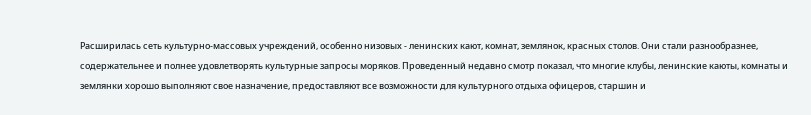Расширилась сеть культурно-массовых учреждений, особенно низовых - ленинских кают, комнат, землянок, красных столов. Они стали разнообразнее, содержательнее и полнее удовлетворять культурные запросы моряков. Проведенный недавно смотр показал, что многие клубы, ленинские каюты, комнаты и землянки хорошо выполняют свое назначение, предоставляют все возможности для культурного отдыха офицеров, старшин и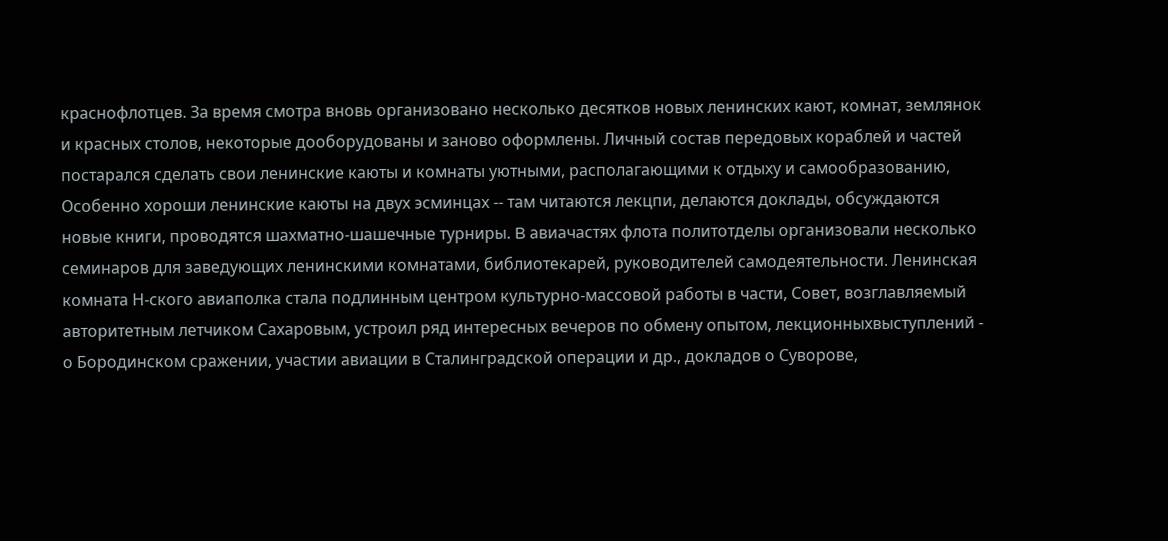краснофлотцев. За время смотра вновь организовано несколько десятков новых ленинских кают, комнат, землянок и красных столов, некоторые дооборудованы и заново оформлены. Личный состав передовых кораблей и частей постарался сделать свои ленинские каюты и комнаты уютными, располагающими к отдыху и самообразованию, Особенно хороши ленинские каюты на двух эсминцах -- там читаются лекцпи, делаются доклады, обсуждаются новые книги, проводятся шахматно-шашечные турниры. B авиачастях флота политотделы организовали несколько семинаров для заведующих ленинскими комнатами, библиотекарей, руководителей самодеятельности. Ленинская комната Н-ского авиаполка стала подлинным центром культурно-массовой работы в части, Совет, возглавляемый авторитетным летчиком Сахаровым, устроил ряд интересных вечеров по обмену опытом, лекционныхвыступлений - о Бородинском сражении, участии авиации в Сталинградской операции и др., докладов о Суворове,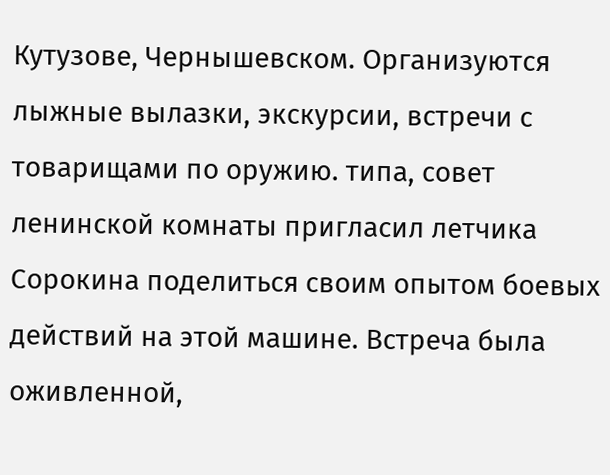Кутузове, Чернышевском. Организуются лыжные вылазки, экскурсии, встречи с товарищами по оружию. типа, совет ленинской комнаты пригласил летчика Сорокина поделиться своим опытом боевых действий на этой машине. Встреча была оживленной,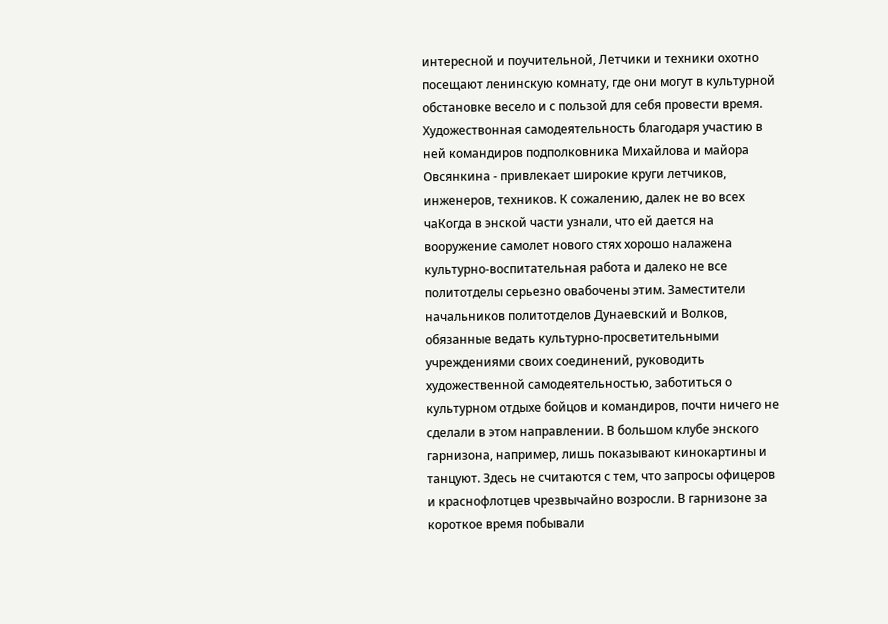интересной и поучительной, Летчики и техники охотно посещают ленинскую комнату, где они могут в культурной обстановке весело и с пользой для себя провести время. Художествонная самодеятельность благодаря участию в ней командиров подполковника Михайлова и майора Овсянкина - привлекает широкие круги летчиков, инженеров, техников. К сожалению, далек не во всех чаКогда в энской части узнали, что ей дается на вооружение самолет нового стях хорошо налажена культурно-воспитательная работа и далеко не все политотделы серьезно овабочены этим. Заместители начальников политотделов Дунаевский и Волков, обязанные ведать культурно-просветительными учреждениями своих соединений, руководить художественной самодеятельностью, заботиться о культурном отдыхе бойцов и командиров, почти ничего не сделали в этом направлении. В большом клубе энского гарнизона, например, лишь показывают кинокартины и танцуют. Здесь не считаются с тем, что запросы офицеров и краснофлотцев чрезвычайно возросли. В гарнизоне за короткое время побывали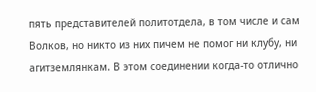пять представителей политотдела, в том числе и сам Волков, но никто из них пичем не помог ни клубу, ни агитземлянкам. В этом соединении когда-то отлично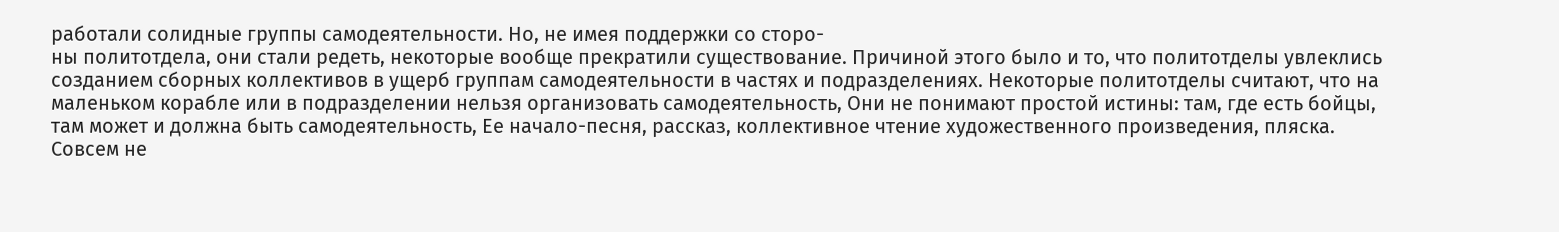работали солидные группы самодеятельности. Но, не имея поддержки со сторо-
ны политотдела, они стали редеть, некоторые вообще прекратили существование. Причиной этого было и то, что политотделы увлеклись созданием сборных коллективов в ущерб группам самодеятельности в частях и подразделениях. Некоторые политотделы считают, что на маленьком корабле или в подразделении нельзя организовать самодеятельность, Они не понимают простой истины: там, где есть бойцы, там может и должна быть самодеятельность, Ее начало-песня, рассказ, коллективное чтение художественного произведения, пляска. Совсем не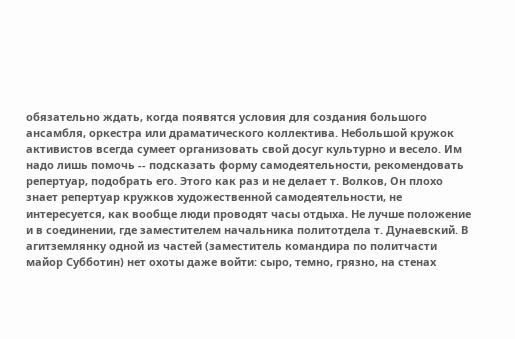обязательно ждать, когда появятся условия для создания большого ансамбля, оркестра или драматического коллектива. Небольшой кружок активистов всегда сумеет организовать свой досуг культурно и весело. Им надо лишь помочь -- подсказать форму самодеятельности, рекомендовать репертуар, подобрать его. Этого как раз и не делает т. Волков, Он плохо знает репертуар кружков художественной самодеятельности, не интересуется, как вообще люди проводят часы отдыха. Не лучше положение и в соединении, где заместителем начальника политотдела т. Дунаевский. В агитземлянку одной из частей (заместитель командира по политчасти майор Субботин) нет охоты даже войти: сыро, темно, грязно, на стенах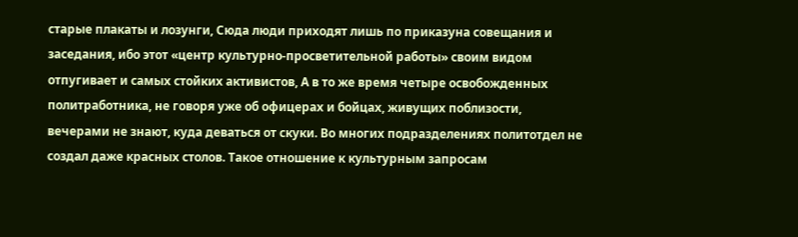старые плакаты и лозунги, Сюда люди приходят лишь по приказуна совещания и заседания, ибо этот «центр культурно-просветительной работы» своим видом отпугивает и самых стойких активистов, А в то же время четыре освобожденных политработника, не говоря уже об офицерах и бойцах, живущих поблизости, вечерами не знают, куда деваться от скуки. Во многих подразделениях политотдел не создал даже красных столов. Такое отношение к культурным запросам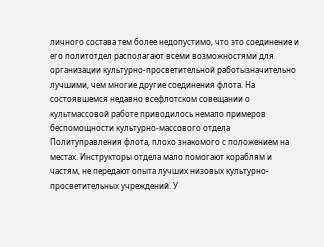личного состава тем более недопустимо, что это соединение и его политотдел располагают всеми возможностями для организации культурно-просветительной работызначительно лучшими, чем многие другие соединения флота. На состоявшемся недавно всефлотском совещании о культмассовой работе приводилось немало примеров беспомощности культурно-массового отдела Политуправления флота, плохо знакомого с положением на местах. Инструкторы отдела мало помогают кораблям и частям, не передают опыта лучших низовых культурно-просветительных учреждений. У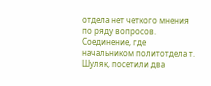отдела нет четкого мнения по ряду вопросов. Соединение, где начальником политотдела т. Шуляк, посетили два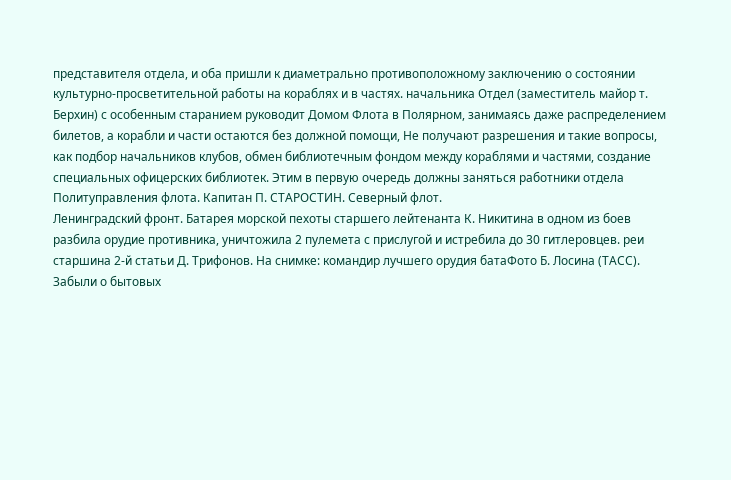представителя отдела, и оба пришли к диаметрально противоположному заключению о состоянии культурно-просветительной работы на кораблях и в частях. начальника Отдел (заместитель майор т. Берхин) с особенным старанием руководит Домом Флота в Полярном, занимаясь даже распределением билетов, а корабли и части остаются без должной помощи, Не получают разрешения и такие вопросы, как подбор начальников клубов, обмен библиотечным фондом между кораблями и частями, создание специальных офицерских библиотек. Этим в первую очередь должны заняться работники отдела Политуправления флота. Капитан П. СТАРОСТИН. Северный флот.
Ленинградский фронт. Батарея морской пехоты старшего лейтенанта К. Никитина в одном из боев разбила орудие противника, уничтожила 2 пулемета с прислугой и истребила до 30 гитлеровцев. реи старшина 2-й статьи Д. Трифонов. На снимке: командир лучшего орудия батаФото Б. Лосина (ТАСС).
Забыли о бытовых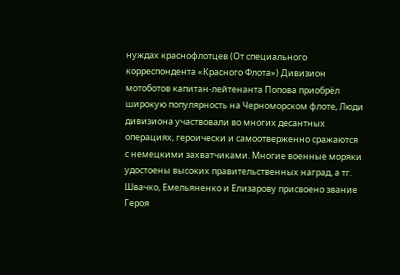нуждах краснофлотцев (От специального корреспондента «Красного Флота») Дивизион мотоботов капитан-лейтенанта Попова приобрёл широкую популярность на Черноморском флоте, Люди дивизиона участвовали во многих десантных операциях, героически и самоотверженно сражаются с немецкими захватчиками. Многие военные моряки удостоены высоких правительственных наград, а тг. Швачко, Емельяненко и Елизарову присвоено звание Героя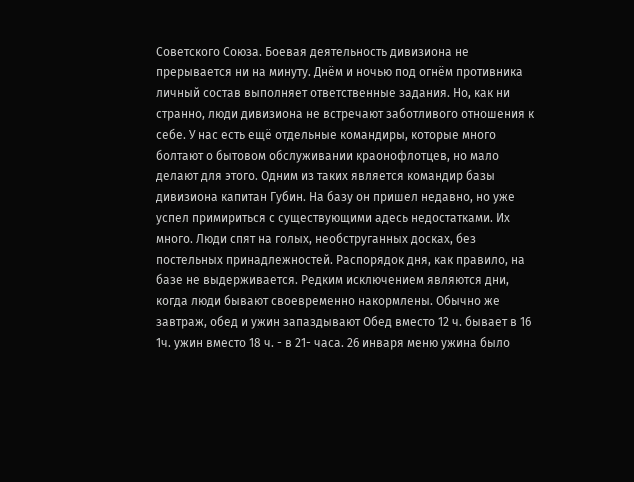Советского Союза. Боевая деятельность дивизиона не прерывается ни на минуту. Днём и ночью под огнём противника личный состав выполняет ответственные задания. Но, как ни странно, люди дивизиона не встречают заботливого отношения к себе. У нас есть ещё отдельные командиры, которые много болтают о бытовом обслуживании краонофлотцев, но мало делают для этого. Одним из таких является командир базы дивизиона капитан Губин. На базу он пришел недавно, но уже успел примириться с существующими адесь недостатками. Их много. Люди спят на голых, необструганных досках, без постельных принадлежностей. Распорядок дня, как правило, на базе не выдерживается. Редким исключением являются дни, когда люди бывают своевременно накормлены. Обычно же завтраж, обед и ужин запаздывают Обед вместо 12 ч. бывает в 16 1ч. ужин вместо 18 ч. - в 21- часа. 26 инваря меню ужина было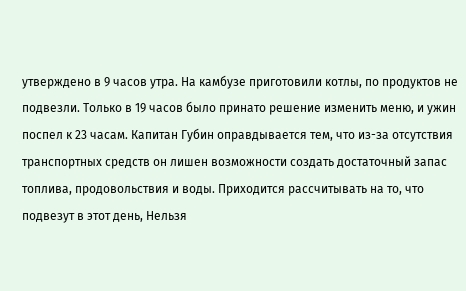утверждено в 9 часов утра. На камбузе приготовили котлы, по продуктов не подвезли. Только в 19 часов было принато решение изменить меню, и ужин поспел к 23 часам. Капитан Губин оправдывается тем, что из-за отсутствия транспортных средств он лишен возможности создать достаточный запас топлива, продовольствия и воды. Приходится рассчитывать на то, что подвезут в этот день, Нельзя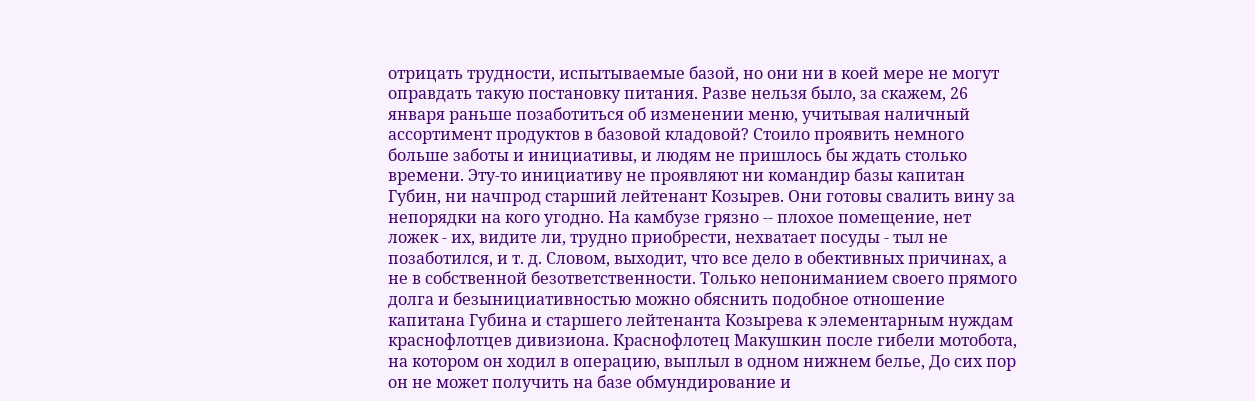отрицать трудности, испытываемые базой, но они ни в коей мере не могут оправдать такую постановку питания. Разве нельзя было, за скажем, 26 января раньше позаботиться об изменении меню, учитывая наличный ассортимент продуктов в базовой кладовой? Стоило проявить немного больше заботы и инициативы, и людям не пришлось бы ждать столько времени. Эту-то инициативу не проявляют ни командир базы капитан Губин, ни начпрод старший лейтенант Козырев. Они готовы свалить вину за непорядки на кого угодно. На камбузе грязно -- плохое помещение, нет ложек - их, видите ли, трудно приобрести, нехватает посуды - тыл не позаботился, и т. д. Словом, выходит, что все дело в обективных причинах, а не в собственной безответственности. Только непониманием своего прямого долга и безынициативностью можно обяснить подобное отношение капитана Губина и старшего лейтенанта Козырева к элементарным нуждам краснофлотцев дивизиона. Краснофлотец Макушкин после гибели мотобота, на котором он ходил в операцию, выплыл в одном нижнем белье, До сих пор он не может получить на базе обмундирование и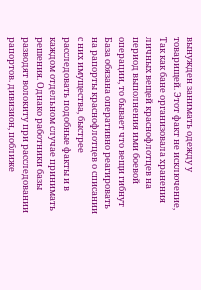вынужден занимать одежду у товарищей. Этот факт не исключение, Так как бане организовала хранения личных вещей краснофлотцев на период выполнения ими боевой операции, то бывает что вещи гибнут База обязана оперативно реагировать на рапорты краснофлотцев о списании с них имущества, быстрее расследовать подобные факты и в каждом отдельном случае принимать решения. Однако работники базы разводят волокиту при расследовании рапортов. дивизион, поближе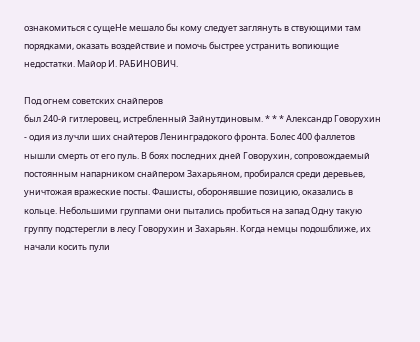ознакомиться с сущеНе мешало бы кому следует заглянуть в ствующими там порядками, оказать воздействие и помочь быстрее устранить вопиющие недостатки. Майор И. РАБИНОВИЧ.

Под огнем советских снайперов
был 240-й гитлеровец, истребленный Зайнутдиновым. * * * Александр Говорухин - одия из лучли ших снайтеров Ленинградокого фронта. Болес 400 фаллетов нышли смерть от его пуль. В боях последних дней Говорухин, сопровождаемый постоянным напарником снайпером Захарьяном, пробирался среди деревьев, уничтожая вражеские посты. Фашисты, оборонявшие позицию, оказались в кольце. Небольшими группами они пытались пробиться на запад Одну такую группу подстерегли в лесу Говорухин и Захарьян. Когда немцы подошближе, их начали косить пули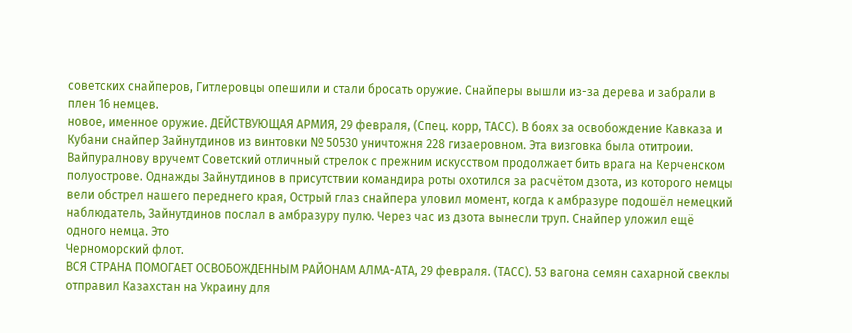советских снайперов, Гитлеровцы опешили и стали бросать оружие. Снайперы вышли из-за дерева и забрали в плен 16 немцев.
новое, именное оружие. ДЕЙСТВУЮЩАЯ АРМИЯ, 29 февраля, (Спец. корр, ТАСС). В боях за освобождение Кавказа и Кубани снайпер Зайнутдинов из винтовки № 50530 уничтожня 228 гизаеровном. Эта визговка была отитроии. Вайпуралнову вручемт Советский отличный стрелок с прежним искусством продолжает бить врага на Керченском полуострове. Однажды Зайнутдинов в присутствии командира роты охотился за расчётом дзота, из которого немцы вели обстрел нашего переднего края, Острый глаз снайпера уловил момент, когда к амбразуре подошёл немецкий наблюдатель, Зайнутдинов послал в амбразуру пулю. Через час из дзота вынесли труп. Снайпер уложил ещё одного немца. Это
Черноморский флот.
ВСЯ СТРАНА ПОМОГАЕТ ОСВОБОЖДЕННЫМ РАЙОНАМ АЛМА-АТА, 29 февраля. (ТАСС). 53 вагона семян сахарной свеклы отправил Казахстан на Украину для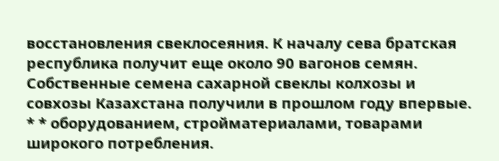восстановления свеклосеяния. К началу сева братская республика получит еще около 90 вагонов семян. Собственные семена сахарной свеклы колхозы и совхозы Казахстана получили в прошлом году впервые. * * оборудованием, стройматериалами, товарами широкого потребления.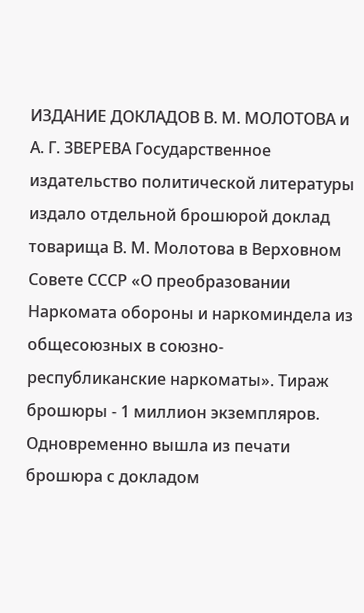ИЗДАНИЕ ДОКЛАДОВ В. М. МОЛОТОВА и А. Г. ЗВЕРЕВА Государственное издательство политической литературы издало отдельной брошюрой доклад товарища В. М. Молотова в Верховном Совете СССР «О преобразовании Наркомата обороны и наркоминдела из общесоюзных в союзно-республиканские наркоматы». Тираж брошюры - 1 миллион экземпляров. Одновременно вышла из печати брошюра с докладом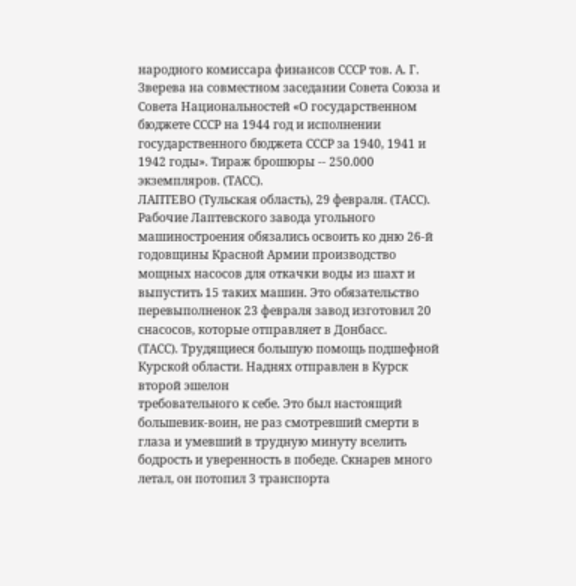народного комиссара финансов СССР тов. А. Г. Зверева на совместном заседании Совета Союза и Совета Национальностей «О государственном бюджете СССР на 1944 год и исполнении государственного бюджета СССР за 1940, 1941 и 1942 годы». Тираж брошюры -- 250.000 экземпляров. (ТАСС).
ЛАПТЕВО (Тульская область), 29 февраля. (ТАСС). Рабочие Лаптевского завода угольного машиностроения обязались освоить ко дню 26-й годовщины Красной Армии производство мощных насосов для откачки воды из шахт и выпустить 15 таких машин. Это обязательство перевыполненок 23 февраля завод изготовил 20 снасосов, которые отправляет в Донбасс.
(ТАСС). Трудящиеся большую помощь подшефной Курской области. Наднях отправлен в Курск второй эшелон
требовательного к себе. Это был настоящий большевик-воин, не раз смотревший смерти в глаза и умевший в трудную минуту вселить бодрость и уверенность в победе. Скнарев много летал, он потопил 3 транспорта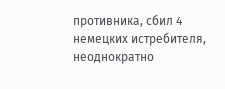противника, сбил 4 немецких истребителя, неоднократно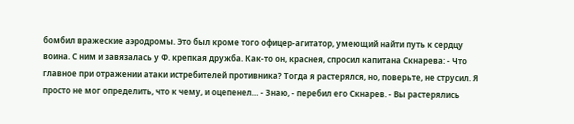бомбил вражеские аэродромы. Это был кроме того офицер-агитатор, умеющий найти путь к сердцу воина. С ним и завязалась у Ф. крепкая дружба. Как-то он, краснея, спросил капитана Скнарева: - Что главное при отражении атаки истребителей противника? Тогда я растерялся, но, поверьте, не струсил. Я просто не мог определить, что к чему, и оцепенел… - Знаю, - перебил его Скнарев. - Вы растерялись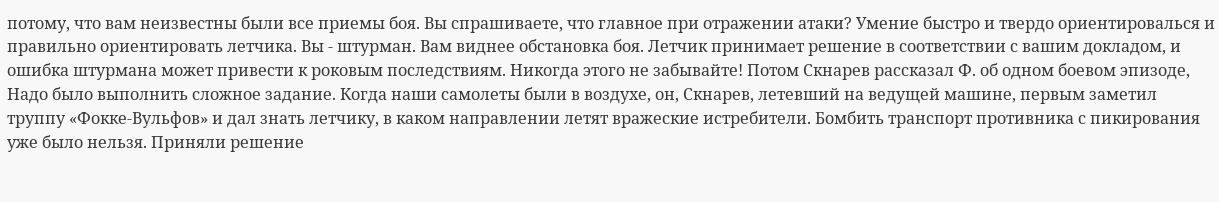потому, что вам неизвестны были все приемы боя. Вы спрашиваете, что главное при отражении атаки? Умение быстро и твердо ориентировалься и правильно ориентировать летчика. Вы - штурман. Вам виднее обстановка боя. Летчик принимает решение в соответствии с вашим докладом, и ошибка штурмана может привести к роковым последствиям. Никогда этого не забывайте! Потом Скнарев рассказал Ф. об одном боевом эпизоде, Надо было выполнить сложное задание. Когда наши самолеты были в воздухе, он, Скнарев, летевший на ведущей машине, первым заметил труппу «Фокке-Вульфов» и дал знать летчику, в каком направлении летят вражеские истребители. Бомбить транспорт противника с пикирования уже было нельзя. Приняли решение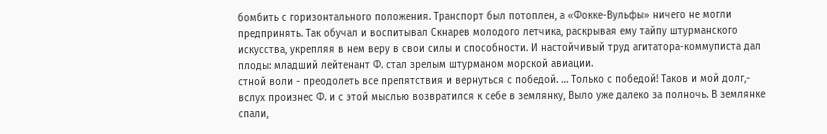бомбить с горизонтального положения. Транспорт был потоплен, а «Фокке-Вульфы» ничего не могли предпринять. Так обучал и воспитывал Скнарев молодого летчика, раскрывая ему тайпу штурманского искусства, укрепляя в нем веру в свои силы и способности. И настойчивый труд агитатора-коммуписта дал плоды: младший лейтенант Ф. стал зрелым штурманом морской авиации.
стной воли - преодолеть все препятствия и вернуться с победой. … Только с победой! Таков и мой долг,- вслух произнес Ф. и с этой мыслью возвратился к себе в землянку, Выло уже далеко за полночь. В землянке спали,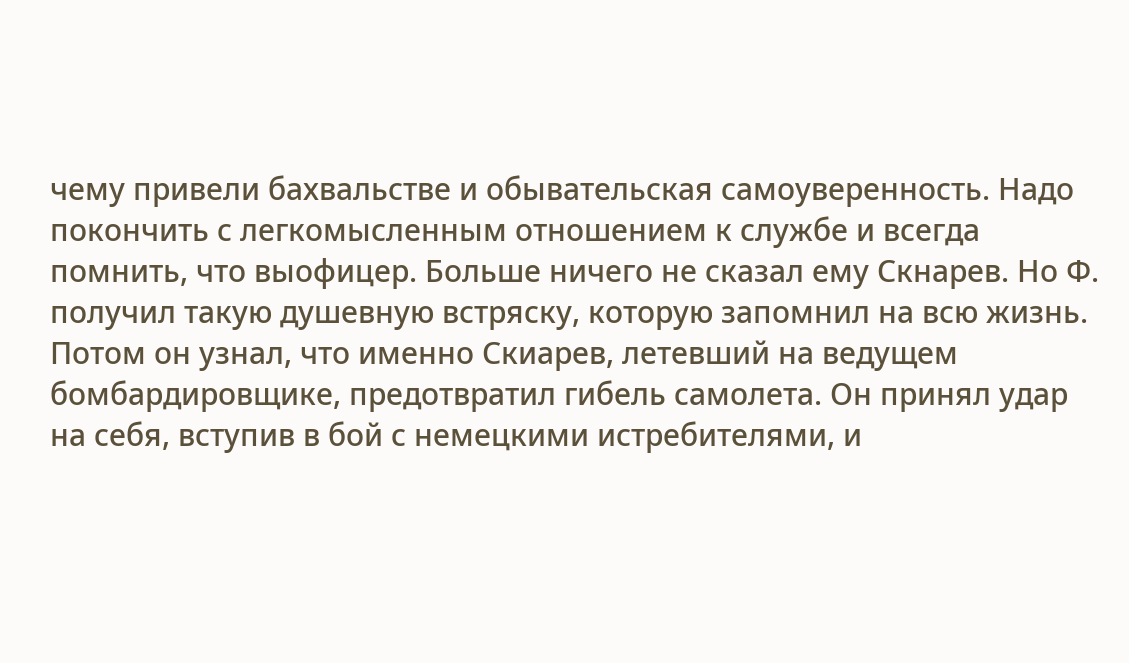чему привели бахвальстве и обывательская самоуверенность. Надо покончить с легкомысленным отношением к службе и всегда помнить, что выофицер. Больше ничего не сказал ему Скнарев. Но Ф. получил такую душевную встряску, которую запомнил на всю жизнь. Потом он узнал, что именно Скиарев, летевший на ведущем бомбардировщике, предотвратил гибель самолета. Он принял удар на себя, вступив в бой с немецкими истребителями, и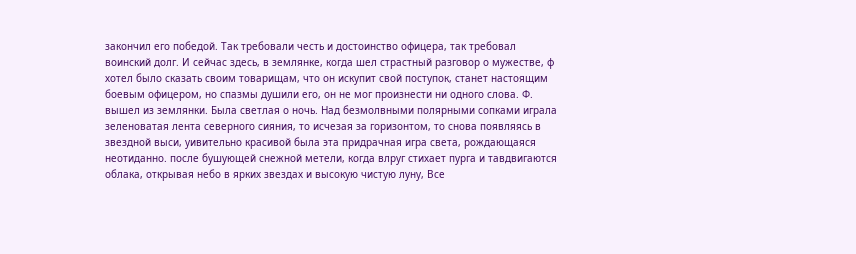закончил его победой. Так требовали честь и достоинство офицера, так требовал воинский долг. И сейчас здесь, в землянке, когда шел страстный разговор о мужестве, ф хотел было сказать своим товарищам, что он искупит свой поступок, станет настоящим боевым офицером, но спазмы душили его, он не мог произнести ни одного слова. Ф. вышел из землянки. Была светлая о ночь. Над безмолвными полярными сопками играла зеленоватая лента северного сияния, то исчезая за горизонтом, то снова появляясь в звездной выси, уивительно красивой была эта придрачная игра света, рождающаяся неотиданно. после бушующей снежной метели, когда влруг стихает пурга и тавдвигаются облака, открывая небо в ярких звездах и высокую чистую луну, Все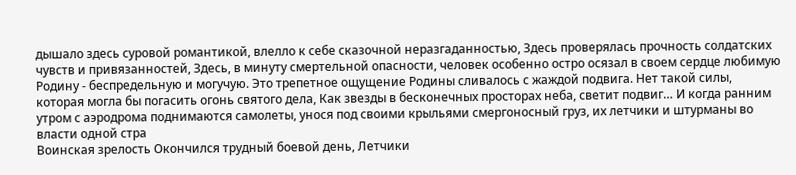дышало здесь суровой романтикой, влелло к себе сказочной неразгаданностью, Здесь проверялась прочность солдатских чувств и привязанностей, Здесь, в минуту смертельной опасности, человек особенно остро осязал в своем сердце любимую Родину - беспредельную и могучую. Это трепетное ощущение Родины сливалось с жаждой подвига. Нет такой силы, которая могла бы погасить огонь святого дела, Как звезды в бесконечных просторах неба, светит подвиг… И когда ранним утром с аэродрома поднимаются самолеты, унося под своими крыльями смергоносный груз, их летчики и штурманы во власти одной стра
Воинская зрелость Окончился трудный боевой день, Летчики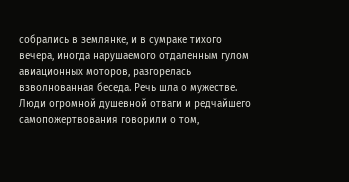собрались в землянке, и в сумраке тихого вечера, иногда нарушаемого отдаленным гулом авиационных моторов, разгорелась взволнованная беседа. Речь шла о мужестве. Люди огромной душевной отваги и редчайшего самопожертвования говорили о том,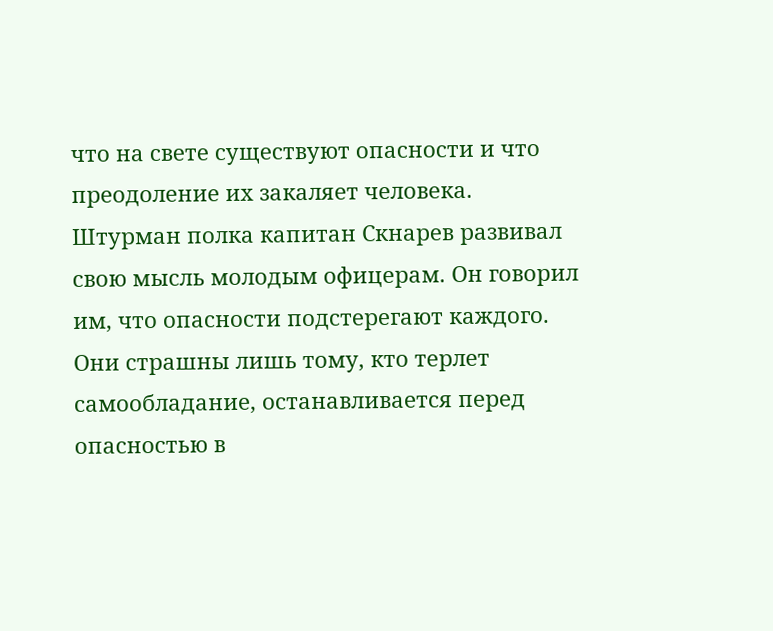что на свете существуют опасности и что преодоление их закаляет человека. Штурман полка капитан Скнарев развивал свою мысль молодым офицерам. Он говорил им, что опасности подстерегают каждого. Они страшны лишь тому, кто терлет самообладание, останавливается перед опасностью в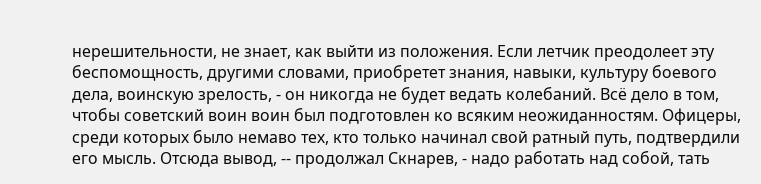нерешительности, не знает, как выйти из положения. Если летчик преодолеет эту беспомощность, другими словами, приобретет знания, навыки, культуру боевого дела, воинскую зрелость, - он никогда не будет ведать колебаний. Всё дело в том, чтобы советский воин воин был подготовлен ко всяким неожиданностям. Офицеры, среди которых было немаво тех, кто только начинал свой ратный путь, подтвердили его мысль. Отсюда вывод, -- продолжал Скнарев, - надо работать над собой, тать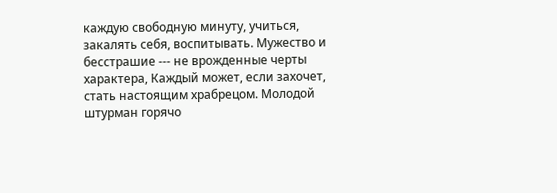каждую свободную минуту, учиться, закалять себя, воспитывать. Мужество и бесстрашие --- не врожденные черты характера, Каждый может, если захочет, стать настоящим храбрецом. Молодой штурман горячо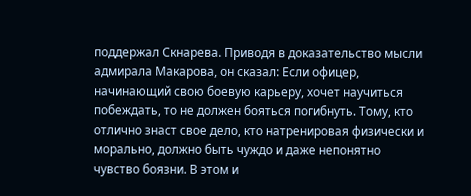поддержал Скнарева. Приводя в доказательство мысли адмирала Макарова, он сказал: Если офицер, начинающий свою боевую карьеру, хочет научиться побеждать, то не должен бояться погибнуть. Тому, кто отлично знаст свое дело, кто натренировая физически и морально, должно быть чуждо и даже непонятно чувство боязни. В этом и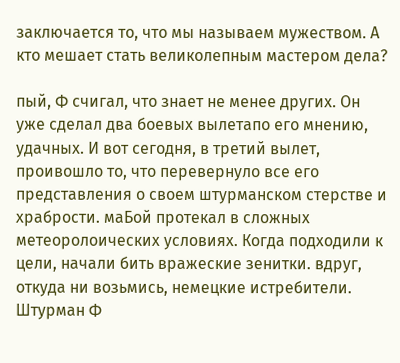заключается то, что мы называем мужеством. А кто мешает стать великолепным мастером дела?

пый, Ф счигал, что знает не менее других. Он уже сделал два боевых вылетапо его мнению, удачных. И вот сегодня, в третий вылет, проивошло то, что перевернуло все его представления о своем штурманском стерстве и храбрости. маБой протекал в сложных метеоролоических условиях. Когда подходили к цели, начали бить вражеские зенитки. вдруг, откуда ни возьмись, немецкие истребители. Штурман Ф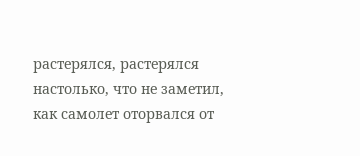растерялся, растерялся настолько, что не заметил, как самолет оторвался от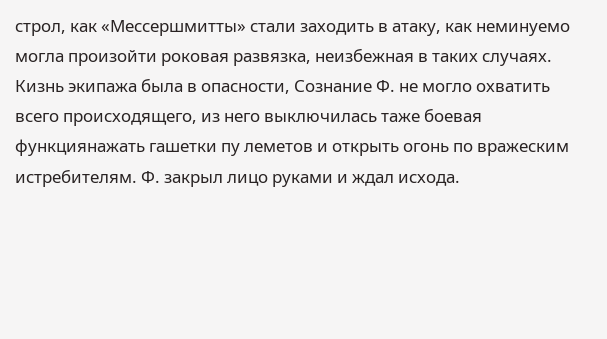строл, как «Мессершмитты» стали заходить в атаку, как неминуемо могла произойти роковая развязка, неизбежная в таких случаях. Кизнь экипажа была в опасности, Сознание Ф. не могло охватить всего происходящего, из него выключилась таже боевая функциянажать гашетки пу леметов и открыть огонь по вражеским истребителям. Ф. закрыл лицо руками и ждал исхода.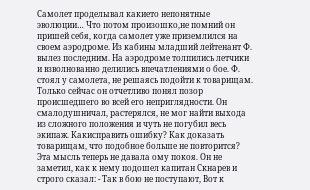Самолет проделывал какието непонятные эволюции… Что потом произошко,не помний он пришей себя, когда самолет уже приземлился на своем аэродроме. Из кабины младший лейтенант Ф. вылез последним. На аэродроме толпились летчики и взволнованно делились впечатлениями о бое. Ф. стоял у самолета, не решаясь подойти к товарищам. Только сейчас он отчетливо понял позор происшедшего во всей его неприглядности. Он смалодушничал, растерялся, не мог найти выхода из сложного положения и чуть не погубил весь экипаж. Какисправить ошибку? Как доказать товарищам, что подобное больше не повторится? Эта мысль теперь не давала ому покоя. Он не заметил, как к нему подошел капитан Скнарев и строго сказал: - Так в бою не поступают, Вот к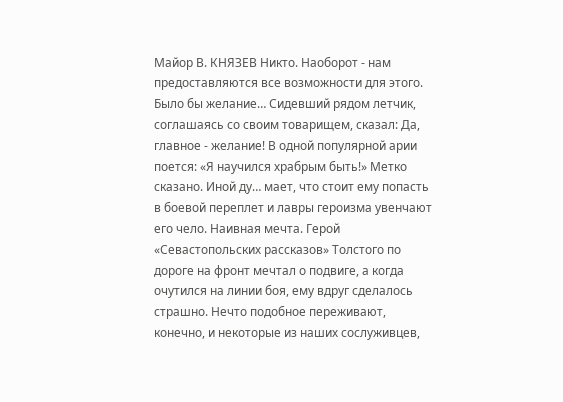Майор В. КНЯЗЕВ Никто. Наоборот - нам предоставляются все возможности для этого. Было бы желание… Сидевший рядом летчик, соглашаясь со своим товарищем, сказал: Да, главное - желание! В одной популярной арии поется: «Я научился храбрым быть!» Метко сказано. Иной ду… мает, что стоит ему попасть в боевой переплет и лавры героизма увенчают его чело. Наивная мечта. Герой «Севастопольских рассказов» Толстого по дороге на фронт мечтал о подвиге, а когда очутился на линии боя, ему вдруг сделалось страшно. Нечто подобное переживают, конечно, и некоторые из наших сослуживцев,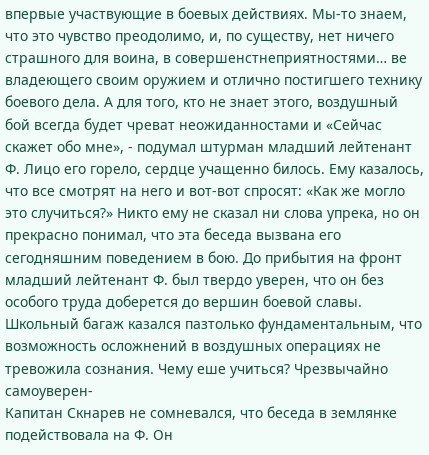впервые участвующие в боевых действиях. Мы-то знаем, что это чувство преодолимо, и, по существу, нет ничего страшного для воина, в совершенстнеприятностями… ве владеющего своим оружием и отлично постигшего технику боевого дела. А для того, кто не знает этого, воздушный бой всегда будет чреват неожиданностами и «Сейчас скажет обо мне», - подумал штурман младший лейтенант Ф. Лицо его горело, сердце учащенно билось. Ему казалось, что все смотрят на него и вот-вот спросят: «Как же могло это случиться?» Никто ему не сказал ни слова упрека, но он прекрасно понимал, что эта беседа вызвана его сегодняшним поведением в бою. До прибытия на фронт младший лейтенант Ф. был твердо уверен, что он без особого труда доберется до вершин боевой славы. Школьный багаж казался пазтолько фундаментальным, что возможность осложнений в воздушных операциях не тревожила сознания. Чему еше учиться? Чрезвычайно самоуверен-
Капитан Скнарев не сомневался, что беседа в землянке подействовала на Ф. Он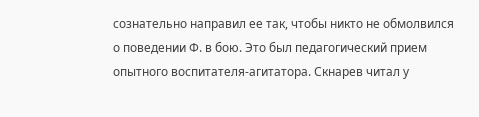сознательно направил ее так, чтобы никто не обмолвился о поведении Ф. в бою. Это был педагогический прием опытного воспитателя-агитатора. Скнарев читал у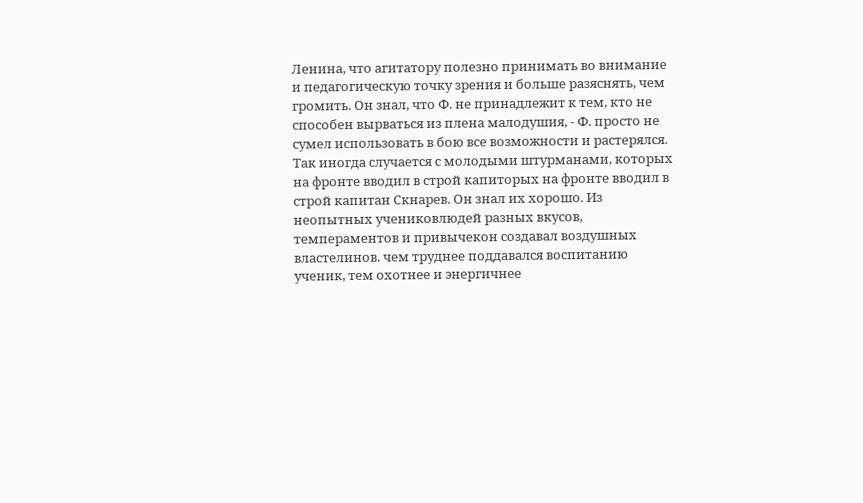Ленина, что агитатору полезно принимать во внимание и педагогическую точку зрения и больше разяснять, чем громить. Он знал, что Ф. не принадлежит к тем, кто не способен вырваться из плена малодушия, - Ф. просто не сумел использовать в бою все возможности и растерялся. Так иногда случается с молодыми штурманами, которых на фронте вводил в строй капиторых на фронте вводил в строй капитан Скнарев. Он знал их хорошо. Из неопытных учениковлюдей разных вкусов, темпераментов и привычекон создавал воздушных властелинов. чем труднее поддавался воспитанию ученик, тем охотнее и энергичнее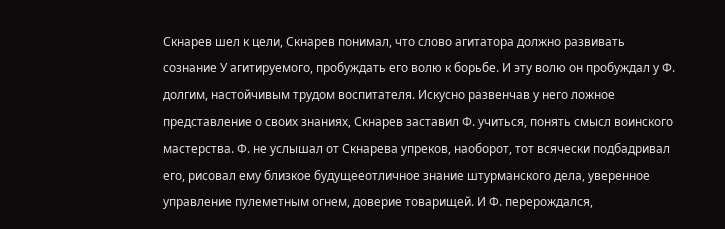Скнарев шел к цели, Скнарев понимал, что слово агитатора должно развивать сознание У агитируемого, пробуждать его волю к борьбе. И эту волю он пробуждал у Ф. долгим, настойчивым трудом воспитателя. Искусно развенчав у него ложное представление о своих знаниях, Скнарев заставил Ф. учиться, понять смысл воинского мастерства. Ф. не услышал от Скнарева упреков, наоборот, тот всячески подбадривал его, рисовал ему близкое будущееотличное знание штурманского дела, уверенное управление пулеметным огнем, доверие товарищей. И Ф. перерождался,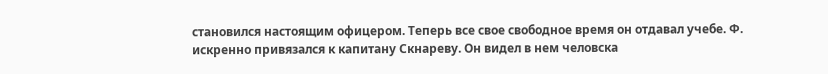становился настоящим офицером. Теперь все свое свободное время он отдавал учебе. Ф. искренно привязался к капитану Скнареву. Он видел в нем человска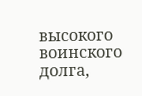высокого воинского долга,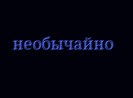необычайно